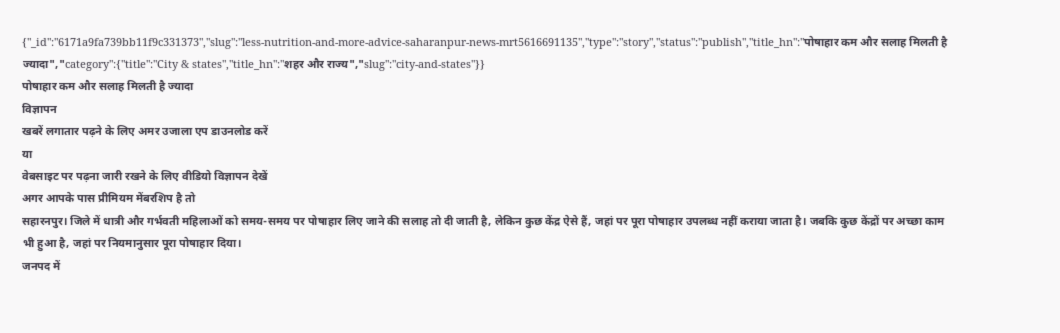{"_id":"6171a9fa739bb11f9c331373","slug":"less-nutrition-and-more-advice-saharanpur-news-mrt5616691135","type":"story","status":"publish","title_hn":"पोषाहार कम और सलाह मिलती है ज्यादा","category":{"title":"City & states","title_hn":"शहर और राज्य","slug":"city-and-states"}}
पोषाहार कम और सलाह मिलती है ज्यादा
विज्ञापन
खबरें लगातार पढ़ने के लिए अमर उजाला एप डाउनलोड करें
या
वेबसाइट पर पढ़ना जारी रखने के लिए वीडियो विज्ञापन देखें
अगर आपके पास प्रीमियम मेंबरशिप है तो
सहारनपुर। जिले में धात्री और गर्भवती महिलाओं को समय-समय पर पोषाहार लिए जाने की सलाह तो दी जाती है, लेकिन कुछ केंद्र ऐसे हैं, जहां पर पूरा पोषाहार उपलब्ध नहीं कराया जाता है। जबकि कुछ केंद्रों पर अच्छा काम भी हुआ है, जहां पर नियमानुसार पूरा पोषाहार दिया।
जनपद में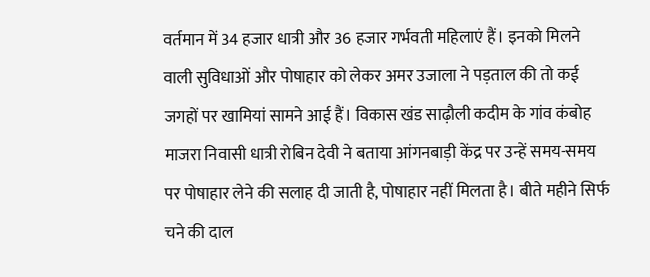वर्तमान में 34 हजार धात्री और 36 हजार गर्भवती महिलाएं हैं। इनको मिलने वाली सुविधाओं और पोषाहार को लेकर अमर उजाला ने पड़ताल की तो कई जगहों पर खामियां सामने आई हैं। विकास खंड साढ़ौली कदीम के गांव कंबोह माजरा निवासी धात्री रोबिन देवी ने बताया आंगनबाड़ी केंद्र पर उन्हें समय-समय पर पोषाहार लेने की सलाह दी जाती है, पोषाहार नहीं मिलता है। बीते महीने सिर्फ चने की दाल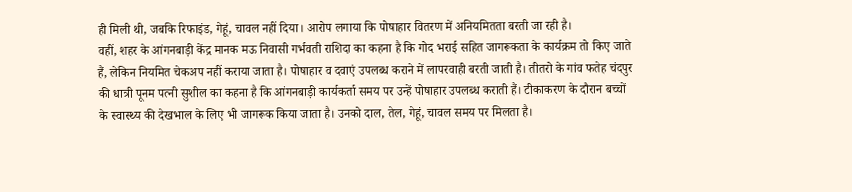ही मिली थी, जबकि रिफाइंड, गेहूं, चावल नहीं दिया। आरोप लगाया कि पोषाहार वितरण में अनियमितता बरती जा रही है।
वहीं, शहर के आंगनबाड़ी केंद्र मानक मऊ निवासी गर्भवती राशिदा का कहना है कि गोद भराई सहित जागरूकता के कार्यक्रम तो किए जाते हैं, लेकिन नियमित चेकअप नहीं कराया जाता है। पोषाहार व दवाएं उपलब्ध कराने में लापरवाही बरती जाती है। तीतरो के गांव फतेह चंदपुर की धात्री पूनम पत्नी सुशील का कहना है कि आंगनबाड़ी कार्यकर्ता समय पर उन्हें पोषाहार उपलब्ध कराती हैं। टीकाकरण के दौरान बच्चों के स्वास्थ्य की देखभाल के लिए भी जागरूक किया जाता है। उनको दाल, तेल, गेहूं, चावल समय पर मिलता है।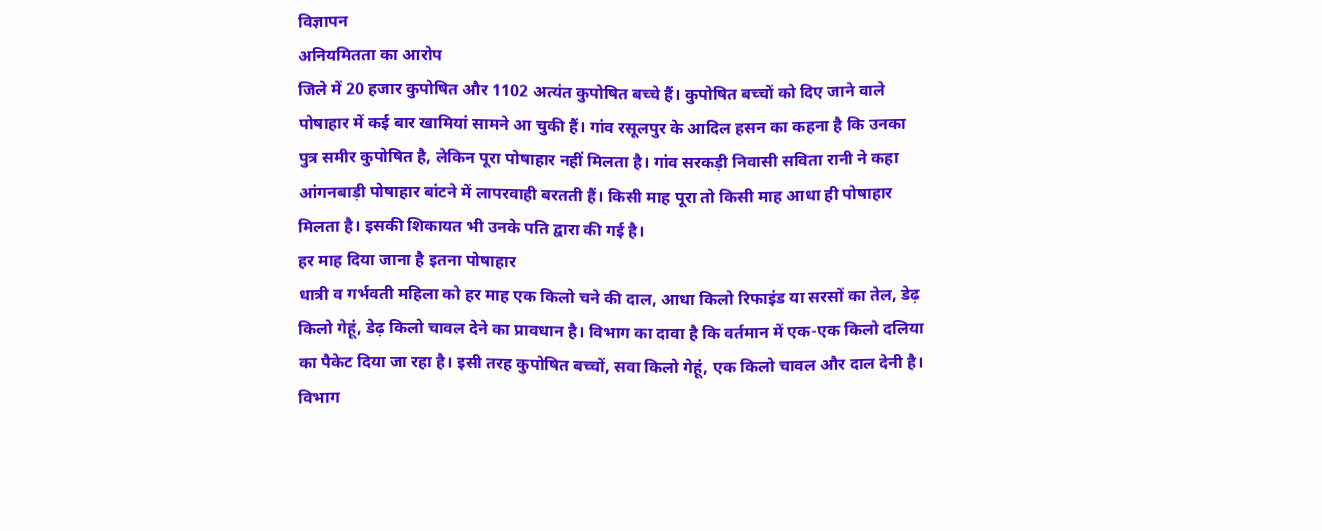विज्ञापन
अनियमितता का आरोप
जिले में 20 हजार कुपोषित और 1102 अत्यंत कुपोषित बच्चे हैं। कुपोषित बच्चों को दिए जाने वाले पोषाहार में कई बार खामियां सामने आ चुकी हैं। गांव रसूलपुर के आदिल हसन का कहना है कि उनका पुत्र समीर कुपोषित है, लेकिन पूरा पोषाहार नहीं मिलता है। गांव सरकड़ी निवासी सविता रानी ने कहा आंगनबाड़ी पोषाहार बांटने में लापरवाही बरतती हैं। किसी माह पूरा तो किसी माह आधा ही पोषाहार मिलता है। इसकी शिकायत भी उनके पति द्वारा की गई है।
हर माह दिया जाना है इतना पोषाहार
धात्री व गर्भवती महिला को हर माह एक किलो चने की दाल, आधा किलो रिफाइंड या सरसों का तेल, डेढ़ किलो गेहूं, डेढ़ किलो चावल देने का प्रावधान है। विभाग का दावा है कि वर्तमान में एक-एक किलो दलिया का पैकेट दिया जा रहा है। इसी तरह कुपोषित बच्चों, सवा किलो गेहूं, एक किलो चावल और दाल देनी है।
विभाग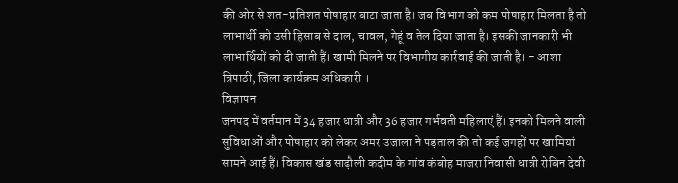की ओर से शत-प्रतिशत पोषाहार बाटा जाता है। जब विभाग को कम पोषाहार मिलता है तो लाभार्थी को उसी हिसाब से दाल, चावल, गेहूं व तेल दिया जाता है। इसकी जानकारी भी लाभार्थियों को दी जाती हैं। खामी मिलने पर विभागीय कार्रवाई की जाती है। - आशा त्रिपाठी, जिला कार्यक्रम अधिकारी ।
विज्ञापन
जनपद में वर्तमान में 34 हजार धात्री और 36 हजार गर्भवती महिलाएं हैं। इनको मिलने वाली सुविधाओं और पोषाहार को लेकर अमर उजाला ने पड़ताल की तो कई जगहों पर खामियां सामने आई हैं। विकास खंड साढ़ौली कदीम के गांव कंबोह माजरा निवासी धात्री रोबिन देवी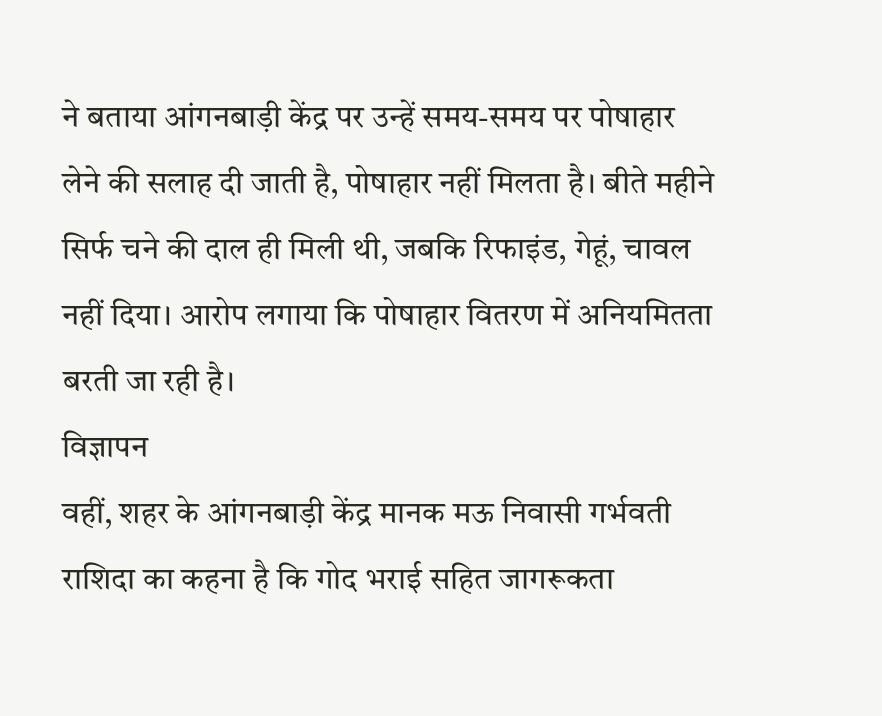ने बताया आंगनबाड़ी केंद्र पर उन्हें समय-समय पर पोषाहार लेने की सलाह दी जाती है, पोषाहार नहीं मिलता है। बीते महीने सिर्फ चने की दाल ही मिली थी, जबकि रिफाइंड, गेहूं, चावल नहीं दिया। आरोप लगाया कि पोषाहार वितरण में अनियमितता बरती जा रही है।
विज्ञापन
वहीं, शहर के आंगनबाड़ी केंद्र मानक मऊ निवासी गर्भवती राशिदा का कहना है कि गोद भराई सहित जागरूकता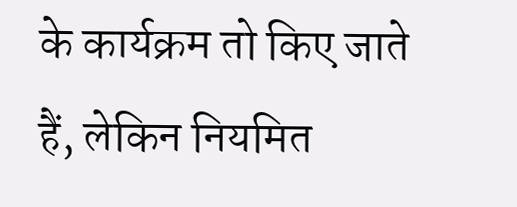के कार्यक्रम तो किए जाते हैं, लेकिन नियमित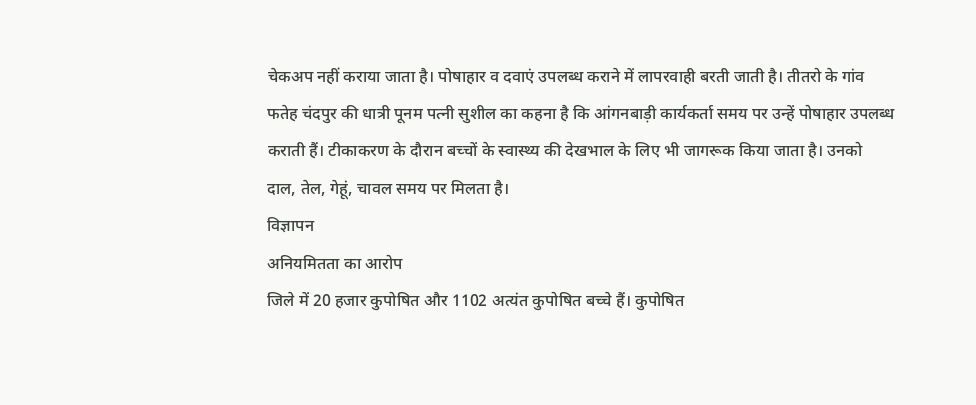चेकअप नहीं कराया जाता है। पोषाहार व दवाएं उपलब्ध कराने में लापरवाही बरती जाती है। तीतरो के गांव फतेह चंदपुर की धात्री पूनम पत्नी सुशील का कहना है कि आंगनबाड़ी कार्यकर्ता समय पर उन्हें पोषाहार उपलब्ध कराती हैं। टीकाकरण के दौरान बच्चों के स्वास्थ्य की देखभाल के लिए भी जागरूक किया जाता है। उनको दाल, तेल, गेहूं, चावल समय पर मिलता है।
विज्ञापन
अनियमितता का आरोप
जिले में 20 हजार कुपोषित और 1102 अत्यंत कुपोषित बच्चे हैं। कुपोषित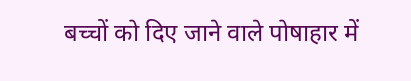बच्चों को दिए जाने वाले पोषाहार में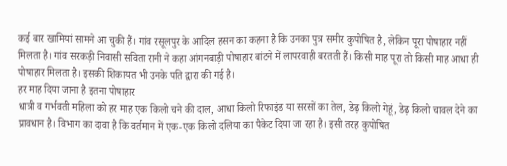कई बार खामियां सामने आ चुकी हैं। गांव रसूलपुर के आदिल हसन का कहना है कि उनका पुत्र समीर कुपोषित है, लेकिन पूरा पोषाहार नहीं मिलता है। गांव सरकड़ी निवासी सविता रानी ने कहा आंगनबाड़ी पोषाहार बांटने में लापरवाही बरतती हैं। किसी माह पूरा तो किसी माह आधा ही पोषाहार मिलता है। इसकी शिकायत भी उनके पति द्वारा की गई है।
हर माह दिया जाना है इतना पोषाहार
धात्री व गर्भवती महिला को हर माह एक किलो चने की दाल, आधा किलो रिफाइंड या सरसों का तेल, डेढ़ किलो गेहूं, डेढ़ किलो चावल देने का प्रावधान है। विभाग का दावा है कि वर्तमान में एक-एक किलो दलिया का पैकेट दिया जा रहा है। इसी तरह कुपोषित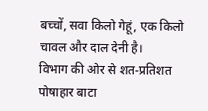बच्चों, सवा किलो गेहूं, एक किलो चावल और दाल देनी है।
विभाग की ओर से शत-प्रतिशत पोषाहार बाटा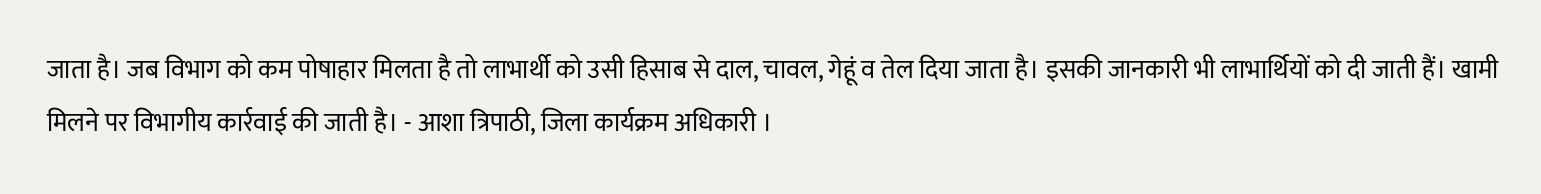जाता है। जब विभाग को कम पोषाहार मिलता है तो लाभार्थी को उसी हिसाब से दाल, चावल, गेहूं व तेल दिया जाता है। इसकी जानकारी भी लाभार्थियों को दी जाती हैं। खामी मिलने पर विभागीय कार्रवाई की जाती है। - आशा त्रिपाठी, जिला कार्यक्रम अधिकारी ।